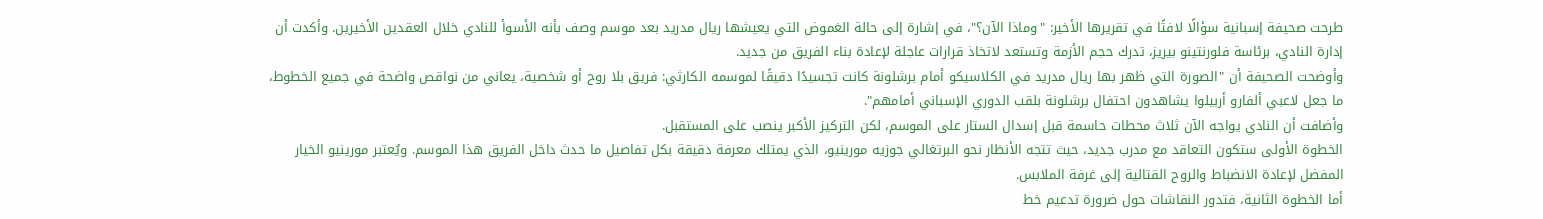طرحت صحيفة إسبانية سؤالًا لافتًا في تقريرها الأخير: "وماذا الآن؟"، في إشارة إلى حالة الغموض التي يعيشها ريال مدريد بعد موسم وصف بأنه الأسوأ للنادي خلال العقدين الأخيرين. وأكدت أن إدارة النادي، برئاسة فلورنتينو بيريز، تدرك حجم الأزمة وتستعد لاتخاذ قرارات عاجلة لإعادة بناء الفريق من جديد.
وأوضحت الصحيفة أن "الصورة التي ظهر بها ريال مدريد في الكلاسيكو أمام برشلونة كانت تجسيدًا دقيقًا لموسمه الكارثي: فريق بلا روح أو شخصية، يعاني من نواقص واضحة في جميع الخطوط، ما جعل لاعبي ألفارو أربيلوا يشاهدون احتفال برشلونة بلقب الدوري الإسباني أمامهم".
وأضافت أن النادي يواجه الآن ثلاث محطات حاسمة قبل إسدال الستار على الموسم، لكن التركيز الأكبر ينصب على المستقبل.
الخطوة الأولى ستكون التعاقد مع مدرب جديد، حيث تتجه الأنظار نحو البرتغالي جوزيه مورينيو، الذي يمتلك معرفة دقيقة بكل تفاصيل ما حدث داخل الفريق هذا الموسم. ويُعتبر مورينيو الخيار المفضل لإعادة الانضباط والروح القتالية إلى غرفة الملابس.
أما الخطوة الثانية، فتدور النقاشات حول ضرورة تدعيم خط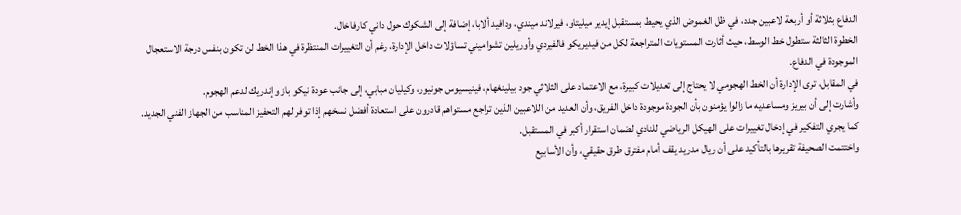الدفاع بثلاثة أو أربعة لاعبين جدد، في ظل الغموض الذي يحيط بمستقبل إيدير ميليتاو، فيرلاند ميندي، ودافيد ألابا، إضافة إلى الشكوك حول داني كارفاخال.
الخطوة الثالثة ستطول خط الوسط، حيث أثارت المستويات المتراجعة لكل من فيديريكو فالفيردي وأوريلين تشواميني تساؤلات داخل الإدارة، رغم أن التغييرات المنتظرة في هذا الخط لن تكون بنفس درجة الاستعجال الموجودة في الدفاع.
في المقابل، ترى الإدارة أن الخط الهجومي لا يحتاج إلى تعديلات كبيرة، مع الاعتماد على الثلاثي جود بيلينغهام، فينيسيوس جونيور، وكيليان مبابي، إلى جانب عودة نيكو باز وإندريك لدعم الهجوم.
وأشارت إلى أن بيريز ومساعديه ما زالوا يؤمنون بأن الجودة موجودة داخل الفريق، وأن العديد من اللاعبين الذين تراجع مستواهم قادرون على استعادة أفضل نسخهم إذا توفر لهم التحفيز المناسب من الجهاز الفني الجديد. كما يجري التفكير في إدخال تغييرات على الهيكل الرياضي للنادي لضمان استقرار أكبر في المستقبل.
واختتمت الصحيفة تقريرها بالتأكيد على أن ريال مدريد يقف أمام مفترق طرق حقيقي، وأن الأسابيع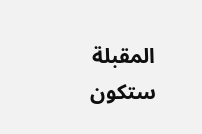المقبلة ستكون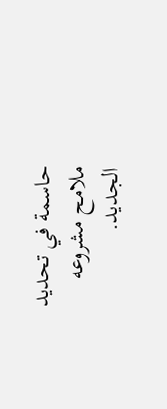حاسمة في تحديد ملامح مشروعه الجديد.